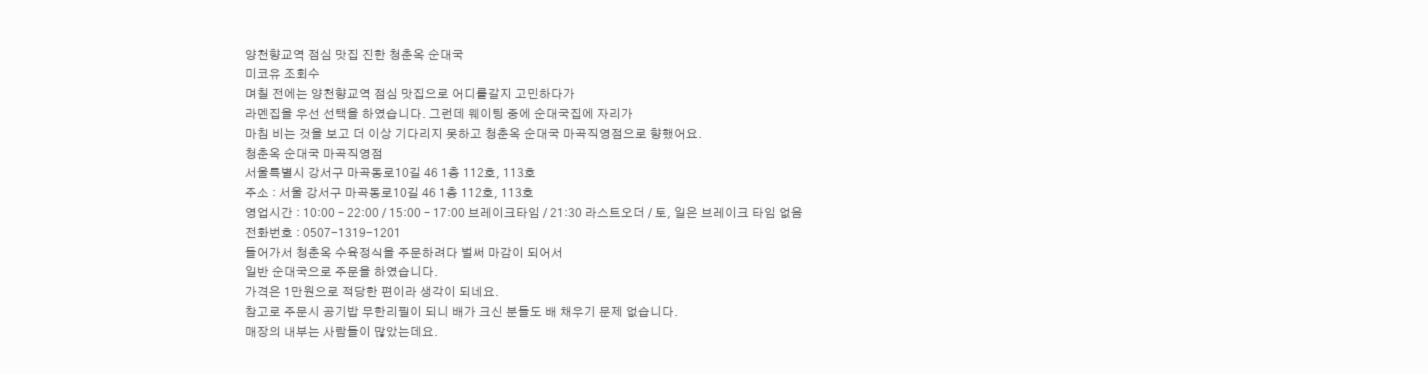양천향교역 점심 맛집 진한 청춘옥 순대국
미코유 조회수
며칠 전에는 양천향교역 점심 맛집으로 어디를갈지 고민하다가
라멘집을 우선 선택을 하였습니다. 그런데 웨이팅 중에 순대국집에 자리가
마침 비는 것을 보고 더 이상 기다리지 못하고 청춘옥 순대국 마곡직영점으로 향했어요.
청춘옥 순대국 마곡직영점
서울특별시 강서구 마곡동로10길 46 1층 112호, 113호
주소 : 서울 강서구 마곡동로10길 46 1층 112호, 113호
영업시간 : 10:00 – 22:00 / 15:00 – 17:00 브레이크타임 / 21:30 라스트오더 / 토, 일은 브레이크 타임 없음
전화번호 : 0507-1319-1201
들어가서 청춘옥 수육정식을 주문하려다 벌써 마감이 되어서
일반 순대국으로 주문을 하였습니다.
가격은 1만원으로 적당한 편이라 생각이 되네요.
참고로 주문시 공기밥 무한리필이 되니 배가 크신 분들도 배 채우기 문제 없습니다.
매장의 내부는 사람들이 많았는데요.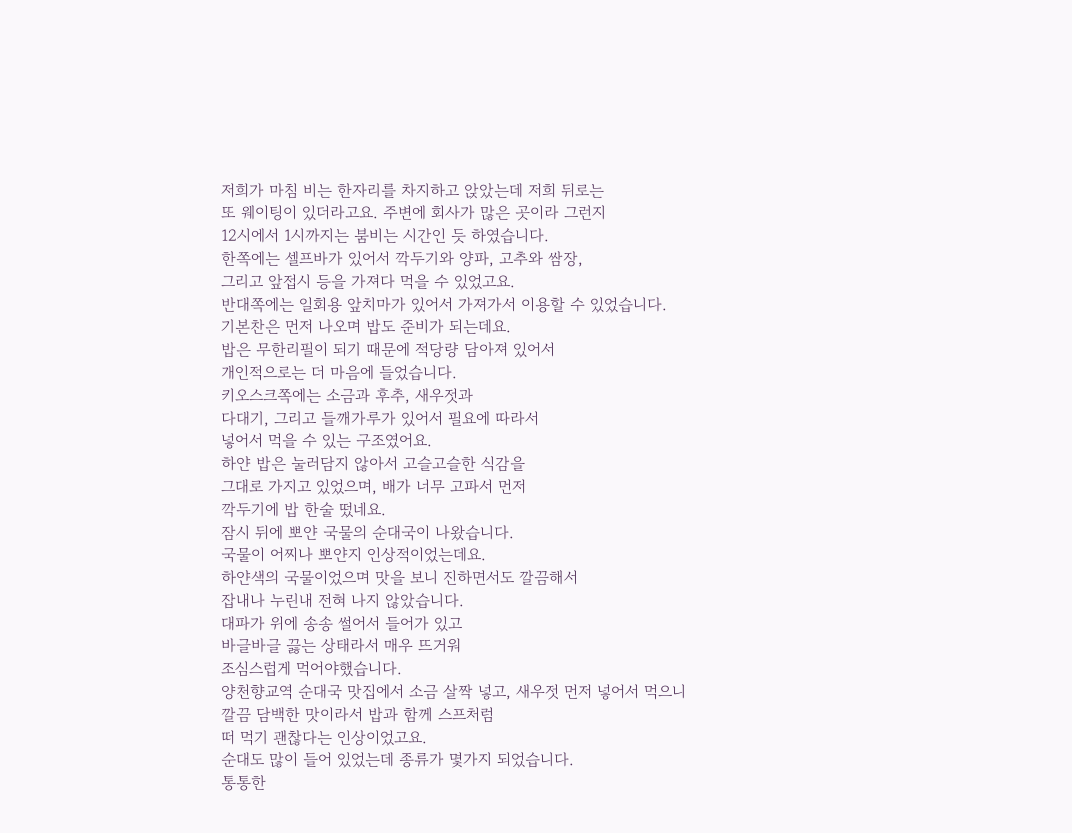저희가 마침 비는 한자리를 차지하고 앉았는데 저희 뒤로는
또 웨이팅이 있더라고요. 주변에 회사가 많은 곳이라 그런지
12시에서 1시까지는 붐비는 시간인 듯 하였습니다.
한쪽에는 셀프바가 있어서 깍두기와 양파, 고추와 쌈장,
그리고 앞접시 등을 가져다 먹을 수 있었고요.
반대쪽에는 일회용 앞치마가 있어서 가져가서 이용할 수 있었습니다.
기본찬은 먼저 나오며 밥도 준비가 되는데요.
밥은 무한리필이 되기 때문에 적당량 담아져 있어서
개인적으로는 더 마음에 들었습니다.
키오스크쪽에는 소금과 후추, 새우젓과
다대기, 그리고 들깨가루가 있어서 필요에 따라서
넣어서 먹을 수 있는 구조였어요.
하얀 밥은 눌러담지 않아서 고슬고슬한 식감을
그대로 가지고 있었으며, 배가 너무 고파서 먼저
깍두기에 밥 한술 떴네요.
잠시 뒤에 뽀얀 국물의 순대국이 나왔습니다.
국물이 어찌나 뽀얀지 인상적이었는데요.
하얀색의 국물이었으며 맛을 보니 진하면서도 깔끔해서
잡내나 누린내 전혀 나지 않았습니다.
대파가 위에 송송 썰어서 들어가 있고
바글바글 끓는 상태라서 매우 뜨거워
조심스럽게 먹어야했습니다.
양천향교역 순대국 맛집에서 소금 살짝 넣고, 새우젓 먼저 넣어서 먹으니
깔끔 담백한 맛이라서 밥과 함께 스프처럼
떠 먹기 괜찮다는 인상이었고요.
순대도 많이 들어 있었는데 종류가 몇가지 되었습니다.
통통한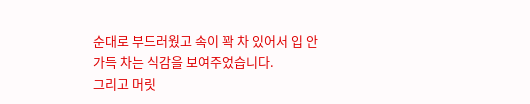순대로 부드러웠고 속이 꽉 차 있어서 입 안
가득 차는 식감을 보여주었습니다.
그리고 머릿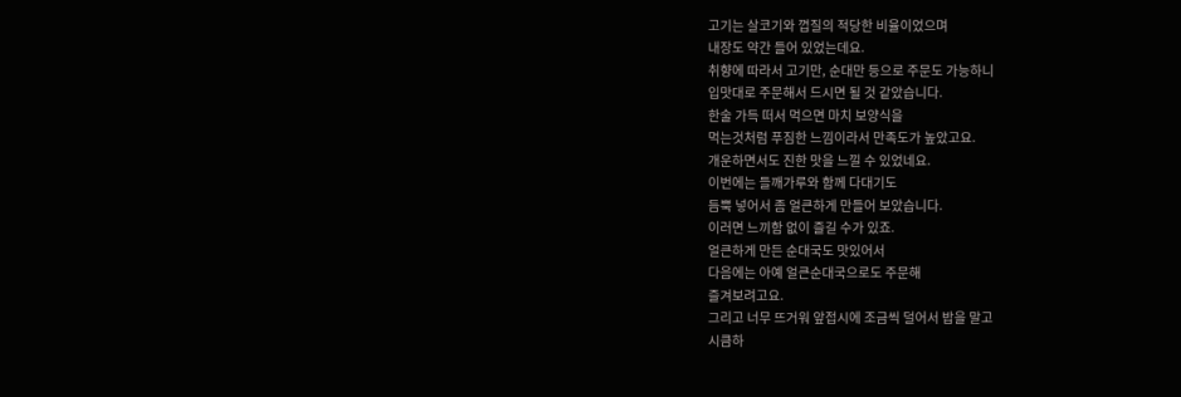고기는 살코기와 껍질의 적당한 비율이었으며
내장도 약간 들어 있었는데요.
취향에 따라서 고기만, 순대만 등으로 주문도 가능하니
입맛대로 주문해서 드시면 될 것 같았습니다.
한술 가득 떠서 먹으면 마치 보양식을
먹는것처럼 푸짐한 느낌이라서 만족도가 높았고요.
개운하면서도 진한 맛을 느낄 수 있었네요.
이번에는 들깨가루와 함께 다대기도
듬뿍 넣어서 좀 얼큰하게 만들어 보았습니다.
이러면 느끼함 없이 즐길 수가 있죠.
얼큰하게 만든 순대국도 맛있어서
다음에는 아예 얼큰순대국으로도 주문해
즐겨보려고요.
그리고 너무 뜨거워 앞접시에 조금씩 덜어서 밥을 말고
시큼하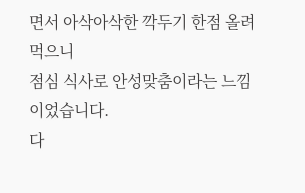면서 아삭아삭한 깍두기 한점 올려 먹으니
점심 식사로 안성맞춤이라는 느낌이었습니다.
다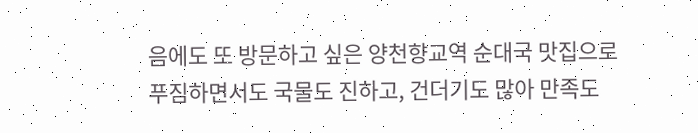음에도 또 방문하고 싶은 양천향교역 순대국 맛집으로
푸짐하면서도 국물도 진하고, 건더기도 많아 만족도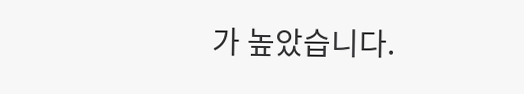가 높았습니다.